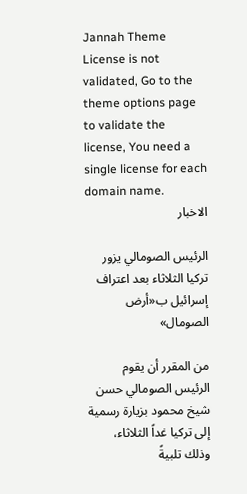Jannah Theme License is not validated, Go to the theme options page to validate the license, You need a single license for each domain name.
الاخبار

الرئيس الصومالي يزور تركيا الثلاثاء بعد اعتراف إسرائيل ب«أرض الصومال»

من المقرر أن يقوم الرئيس الصومالي حسن شيخ محمود بزيارة رسمية إلى تركيا غداً الثلاثاء، وذلك تلبيةً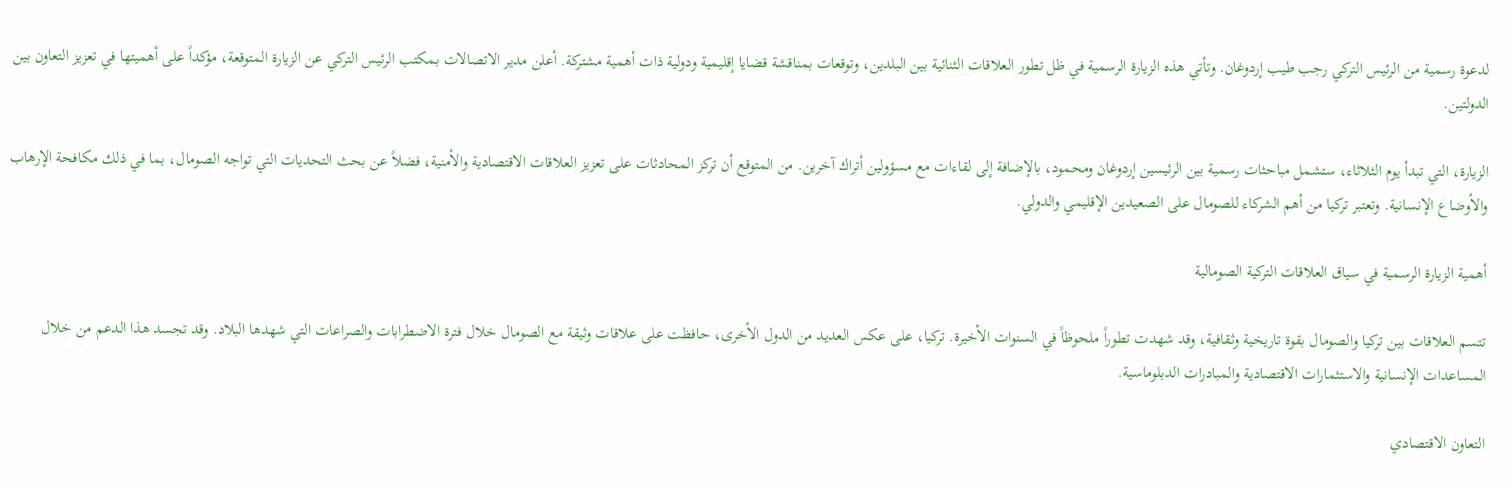لدعوة رسمية من الرئيس التركي رجب طيب إردوغان. وتأتي هذه الزيارة الرسمية في ظل تطور العلاقات الثنائية بين البلدين، وتوقعات بمناقشة قضايا إقليمية ودولية ذات أهمية مشتركة. أعلن مدير الاتصالات بمكتب الرئيس التركي عن الزيارة المتوقعة، مؤكداً على أهميتها في تعزيز التعاون بين الدولتين.

الزيارة، التي تبدأ يوم الثلاثاء، ستشمل مباحثات رسمية بين الرئيسين إردوغان ومحمود، بالإضافة إلى لقاءات مع مسؤولين أتراك آخرين. من المتوقع أن تركز المحادثات على تعزيز العلاقات الاقتصادية والأمنية، فضلاً عن بحث التحديات التي تواجه الصومال، بما في ذلك مكافحة الإرهاب والأوضاع الإنسانية. وتعتبر تركيا من أهم الشركاء للصومال على الصعيدين الإقليمي والدولي.

أهمية الزيارة الرسمية في سياق العلاقات التركية الصومالية

تتسم العلاقات بين تركيا والصومال بقوة تاريخية وثقافية، وقد شهدت تطوراً ملحوظاً في السنوات الأخيرة. تركيا، على عكس العديد من الدول الأخرى، حافظت على علاقات وثيقة مع الصومال خلال فترة الاضطرابات والصراعات التي شهدها البلاد. وقد تجسد هذا الدعم من خلال المساعدات الإنسانية والاستثمارات الاقتصادية والمبادرات الدبلوماسية.

التعاون الاقتصادي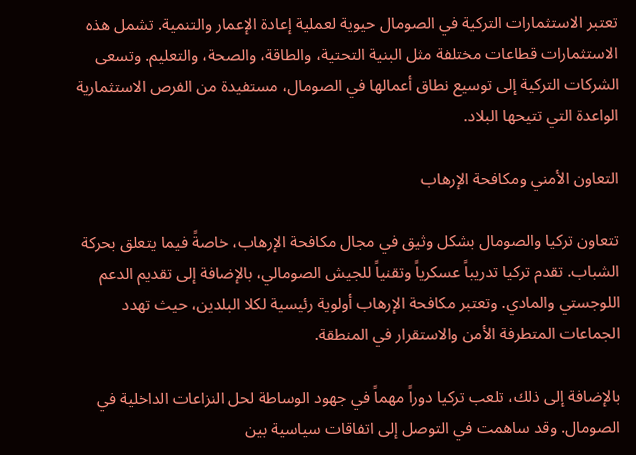تعتبر الاستثمارات التركية في الصومال حيوية لعملية إعادة الإعمار والتنمية. تشمل هذه الاستثمارات قطاعات مختلفة مثل البنية التحتية، والطاقة، والصحة، والتعليم. وتسعى الشركات التركية إلى توسيع نطاق أعمالها في الصومال، مستفيدة من الفرص الاستثمارية الواعدة التي تتيحها البلاد.

التعاون الأمني ومكافحة الإرهاب

تتعاون تركيا والصومال بشكل وثيق في مجال مكافحة الإرهاب، خاصةً فيما يتعلق بحركة الشباب. تقدم تركيا تدريباً عسكرياً وتقنياً للجيش الصومالي، بالإضافة إلى تقديم الدعم اللوجستي والمادي. وتعتبر مكافحة الإرهاب أولوية رئيسية لكلا البلدين، حيث تهدد الجماعات المتطرفة الأمن والاستقرار في المنطقة.

بالإضافة إلى ذلك، تلعب تركيا دوراً مهماً في جهود الوساطة لحل النزاعات الداخلية في الصومال. وقد ساهمت في التوصل إلى اتفاقات سياسية بين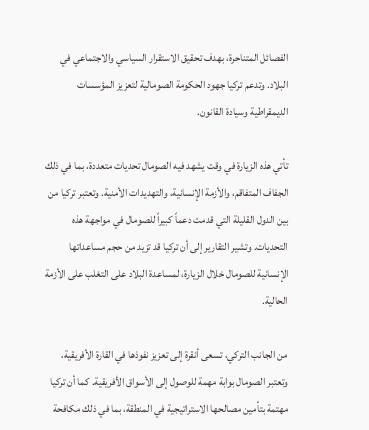الفصائل المتناحرة، بهدف تحقيق الاستقرار السياسي والاجتماعي في البلاد. وتدعم تركيا جهود الحكومة الصومالية لتعزيز المؤسسات الديمقراطية وسيادة القانون.

تأتي هذه الزيارة في وقت يشهد فيه الصومال تحديات متعددة، بما في ذلك الجفاف المتفاقم، والأزمة الإنسانية، والتهديدات الأمنية. وتعتبر تركيا من بين الدول القليلة التي قدمت دعماً كبيراً للصومال في مواجهة هذه التحديات. وتشير التقارير إلى أن تركيا قد تزيد من حجم مساعداتها الإنسانية للصومال خلال الزيارة، لمساعدة البلاد على التغلب على الأزمة الحالية.

من الجانب التركي، تسعى أنقرة إلى تعزيز نفوذها في القارة الأفريقية، وتعتبر الصومال بوابة مهمة للوصول إلى الأسواق الأفريقية. كما أن تركيا مهتمة بتأمين مصالحها الاستراتيجية في المنطقة، بما في ذلك مكافحة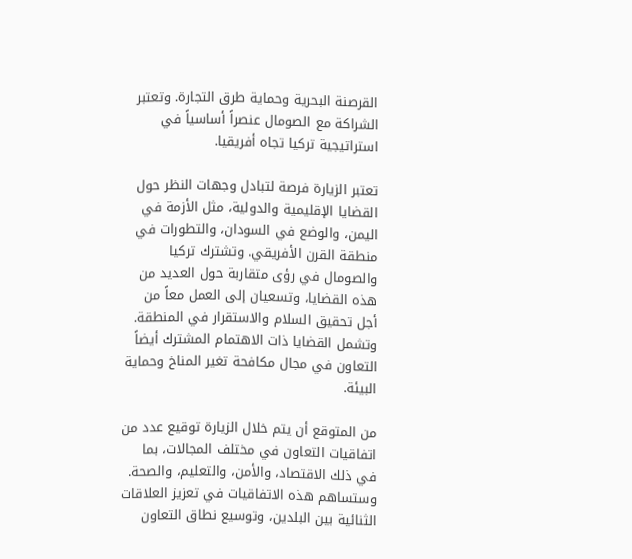القرصنة البحرية وحماية طرق التجارة. وتعتبر الشراكة مع الصومال عنصراً أساسياً في استراتيجية تركيا تجاه أفريقيا.

تعتبر الزيارة فرصة لتبادل وجهات النظر حول القضايا الإقليمية والدولية، مثل الأزمة في اليمن، والوضع في السودان، والتطورات في منطقة القرن الأفريقي. وتشترك تركيا والصومال في رؤى متقاربة حول العديد من هذه القضايا، وتسعيان إلى العمل معاً من أجل تحقيق السلام والاستقرار في المنطقة. وتشمل القضايا ذات الاهتمام المشترك أيضاً التعاون في مجال مكافحة تغير المناخ وحماية البيئة.

من المتوقع أن يتم خلال الزيارة توقيع عدد من اتفاقيات التعاون في مختلف المجالات، بما في ذلك الاقتصاد، والأمن، والتعليم، والصحة. وستساهم هذه الاتفاقيات في تعزيز العلاقات الثنائية بين البلدين، وتوسيع نطاق التعاون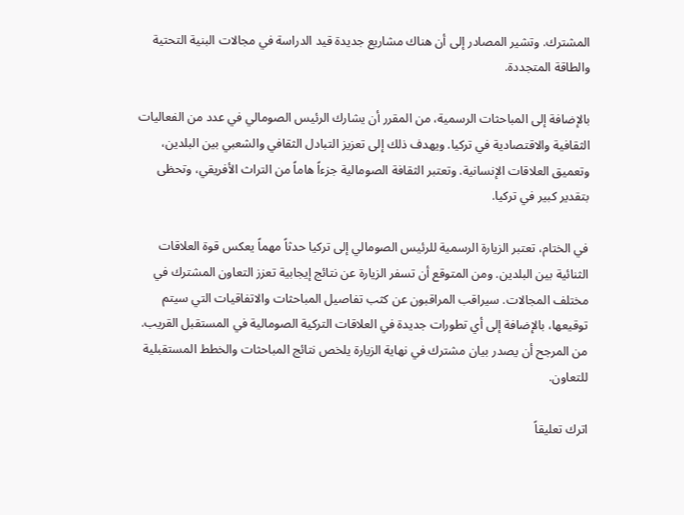المشترك. وتشير المصادر إلى أن هناك مشاريع جديدة قيد الدراسة في مجالات البنية التحتية والطاقة المتجددة.

بالإضافة إلى المباحثات الرسمية، من المقرر أن يشارك الرئيس الصومالي في عدد من الفعاليات الثقافية والاقتصادية في تركيا. ويهدف ذلك إلى تعزيز التبادل الثقافي والشعبي بين البلدين، وتعميق العلاقات الإنسانية. وتعتبر الثقافة الصومالية جزءاً هاماً من التراث الأفريقي، وتحظى بتقدير كبير في تركيا.

في الختام، تعتبر الزيارة الرسمية للرئيس الصومالي إلى تركيا حدثاً مهماً يعكس قوة العلاقات الثنائية بين البلدين. ومن المتوقع أن تسفر الزيارة عن نتائج إيجابية تعزز التعاون المشترك في مختلف المجالات. سيراقب المراقبون عن كثب تفاصيل المباحثات والاتفاقيات التي سيتم توقيعها، بالإضافة إلى أي تطورات جديدة في العلاقات التركية الصومالية في المستقبل القريب. من المرجح أن يصدر بيان مشترك في نهاية الزيارة يلخص نتائج المباحثات والخطط المستقبلية للتعاون.

اترك تعليقاً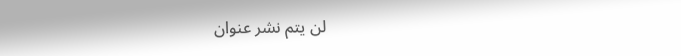لن يتم نشر عنوان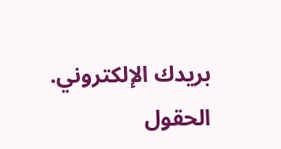بريدك الإلكتروني. الحقول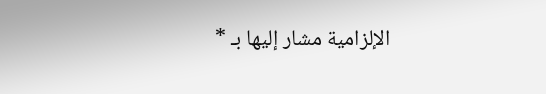الإلزامية مشار إليها بـ *